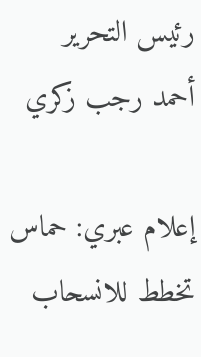رئيس التحرير
أحمد رجب زكري

إعلام عبري: حماس تخطط للانسحاب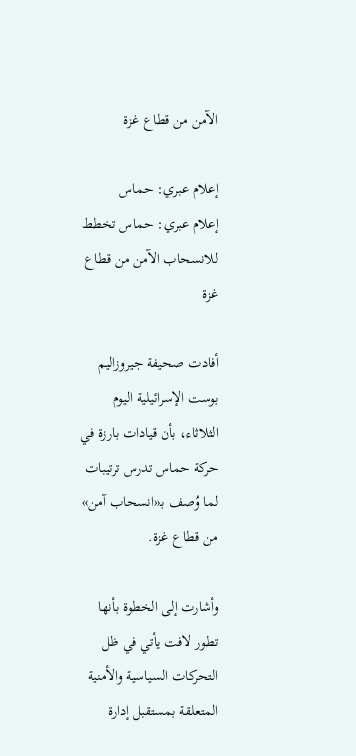الآمن من قطاع غزة

إعلام عبري: حماس
إعلام عبري: حماس تخطط للانسحاب الآمن من قطاع غزة

أفادت صحيفة جيروزاليم بوست الإسرائيلية اليوم الثلاثاء، بأن قيادات بارزة في حركة حماس تدرس ترتيبات لما وُصف بـ«انسحاب آمن» من قطاع غزة.

وأشارت إلى الخطوة بأنها تطور لافت يأتي في ظل التحركات السياسية والأمنية المتعلقة بمستقبل إدارة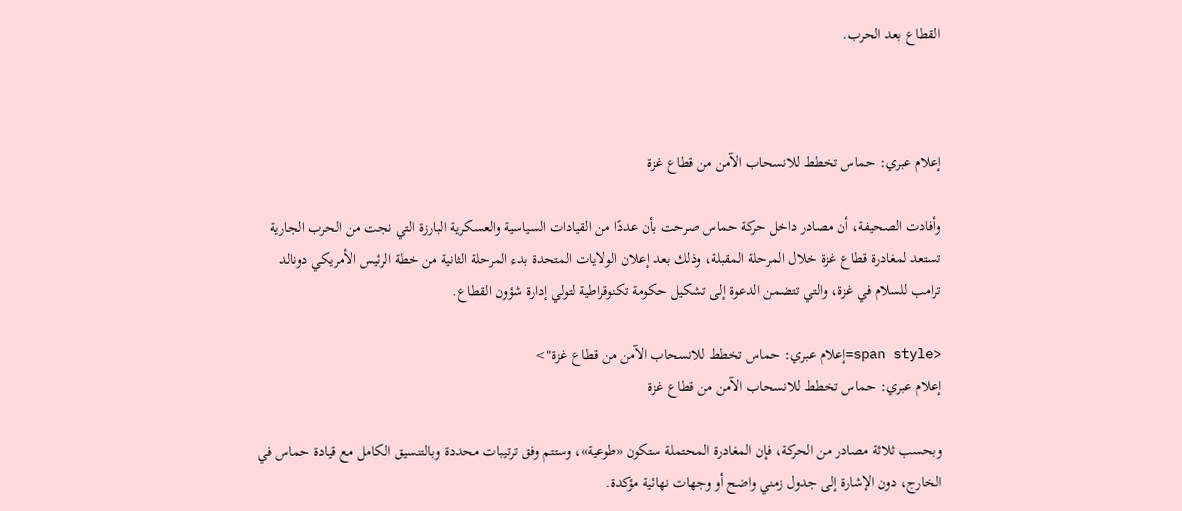القطاع بعد الحرب.



إعلام عبري: حماس تخطط للانسحاب الآمن من قطاع غزة

وأفادت الصحيفة، أن مصادر داخل حركة حماس صرحت بأن عددًا من القيادات السياسية والعسكرية البارزة التي نجت من الحرب الجارية تستعد لمغادرة قطاع غزة خلال المرحلة المقبلة، وذلك بعد إعلان الولايات المتحدة بدء المرحلة الثانية من خطة الرئيس الأمريكي دونالد ترامب للسلام في غزة، والتي تتضمن الدعوة إلى تشكيل حكومة تكنوقراطية لتولي إدارة شؤون القطاع.

<span style=إعلام عبري: حماس تخطط للانسحاب الآمن من قطاع غزة">
إعلام عبري: حماس تخطط للانسحاب الآمن من قطاع غزة

وبحسب ثلاثة مصادر من الحركة، فإن المغادرة المحتملة ستكون «طوعية»، وستتم وفق ترتيبات محددة وبالتنسيق الكامل مع قيادة حماس في الخارج، دون الإشارة إلى جدول زمني واضح أو وجهات نهائية مؤكدة.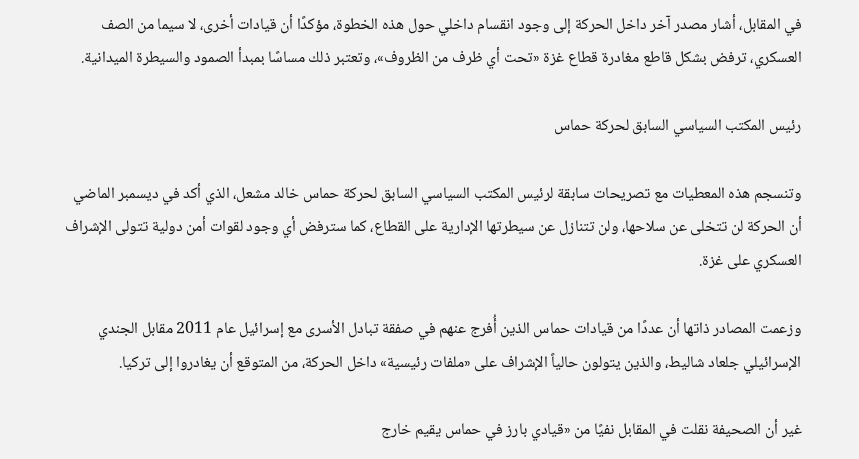في المقابل، أشار مصدر آخر داخل الحركة إلى وجود انقسام داخلي حول هذه الخطوة، مؤكدًا أن قيادات أخرى، لا سيما من الصف العسكري، ترفض بشكل قاطع مغادرة قطاع غزة «تحت أي ظرف من الظروف»، وتعتبر ذلك مساسًا بمبدأ الصمود والسيطرة الميدانية.

رئيس المكتب السياسي السابق لحركة حماس

وتنسجم هذه المعطيات مع تصريحات سابقة لرئيس المكتب السياسي السابق لحركة حماس خالد مشعل، الذي أكد في ديسمبر الماضي أن الحركة لن تتخلى عن سلاحها، ولن تتنازل عن سيطرتها الإدارية على القطاع، كما سترفض أي وجود لقوات أمن دولية تتولى الإشراف العسكري على غزة.

وزعمت المصادر ذاتها أن عددًا من قيادات حماس الذين أُفرج عنهم في صفقة تبادل الأسرى مع إسرائيل عام 2011 مقابل الجندي الإسرائيلي جلعاد شاليط، والذين يتولون حالياً الإشراف على «ملفات رئيسية» داخل الحركة، من المتوقع أن يغادروا إلى تركيا.

غير أن الصحيفة نقلت في المقابل نفيًا من «قيادي بارز في حماس يقيم خارج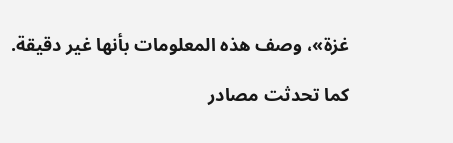غزة»، وصف هذه المعلومات بأنها غير دقيقة.

كما تحدثت مصادر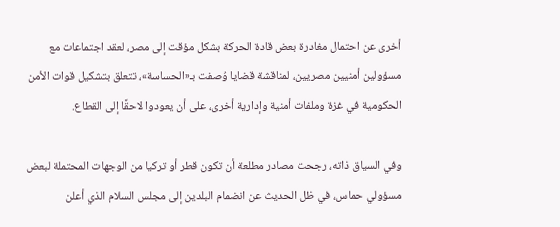أخرى عن احتمال مغادرة بعض قادة الحركة بشكل مؤقت إلى مصر، لعقد اجتماعات مع مسؤولين أمنيين مصريين، لمناقشة قضايا وُصفت بـ«الحساسة»، تتعلق بتشكيل قوات الأمن الحكومية في غزة وملفات أمنية وإدارية أخرى، على أن يعودوا لاحقًا إلى القطاع.

وفي السياق ذاته، رجحت مصادر مطلعة أن تكون قطر أو تركيا من الوجهات المحتملة لبعض مسؤولي حماس، في ظل الحديث عن انضمام البلدين إلى مجلس السلام الذي أعلن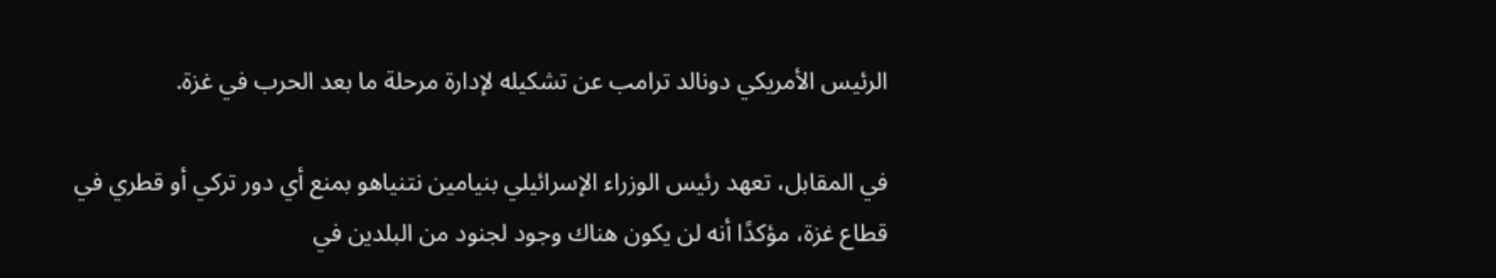الرئيس الأمريكي دونالد ترامب عن تشكيله لإدارة مرحلة ما بعد الحرب في غزة.

في المقابل، تعهد رئيس الوزراء الإسرائيلي بنيامين نتنياهو بمنع أي دور تركي أو قطري في قطاع غزة، مؤكدًا أنه لن يكون هناك وجود لجنود من البلدين في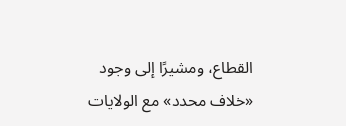القطاع، ومشيرًا إلى وجود «خلاف محدد» مع الولايات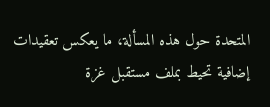المتحدة حول هذه المسألة، ما يعكس تعقيدات إضافية تحيط بملف مستقبل غزة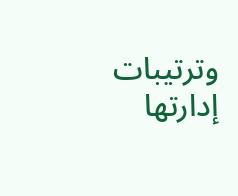وترتيبات إدارتها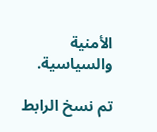الأمنية والسياسية.

تم نسخ الرابط